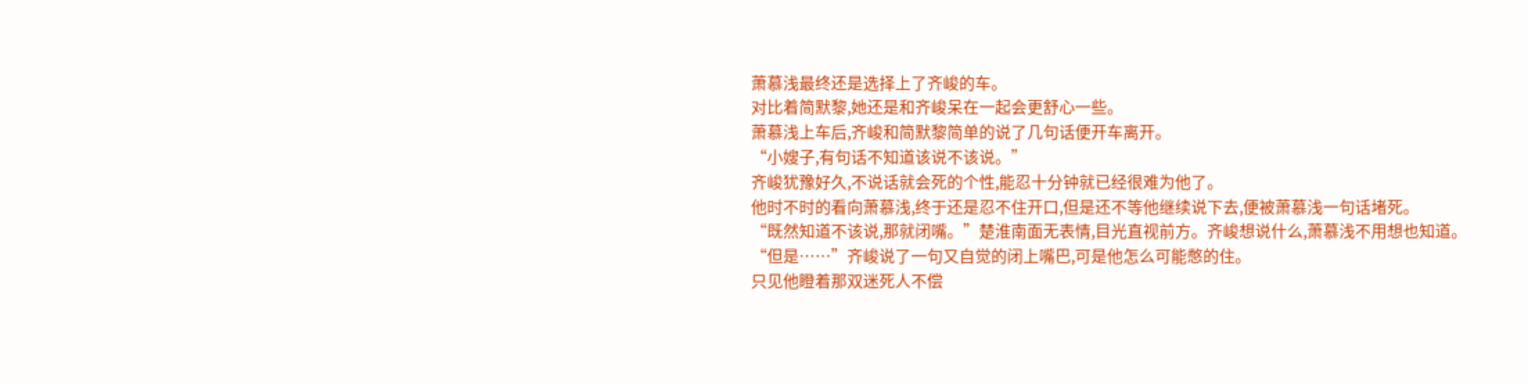萧慕浅最终还是选择上了齐峻的车。
对比着简默黎,她还是和齐峻呆在一起会更舒心一些。
萧慕浅上车后,齐峻和简默黎简单的说了几句话便开车离开。
“小嫂子,有句话不知道该说不该说。”
齐峻犹豫好久,不说话就会死的个性,能忍十分钟就已经很难为他了。
他时不时的看向萧慕浅,终于还是忍不住开口,但是还不等他继续说下去,便被萧慕浅一句话堵死。
“既然知道不该说,那就闭嘴。”楚淮南面无表情,目光直视前方。齐峻想说什么,萧慕浅不用想也知道。
“但是……”齐峻说了一句又自觉的闭上嘴巴,可是他怎么可能憋的住。
只见他瞪着那双迷死人不偿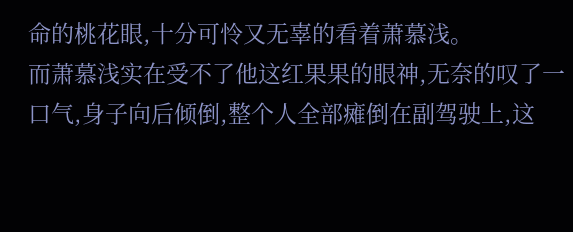命的桃花眼,十分可怜又无辜的看着萧慕浅。
而萧慕浅实在受不了他这红果果的眼神,无奈的叹了一口气,身子向后倾倒,整个人全部瘫倒在副驾驶上,这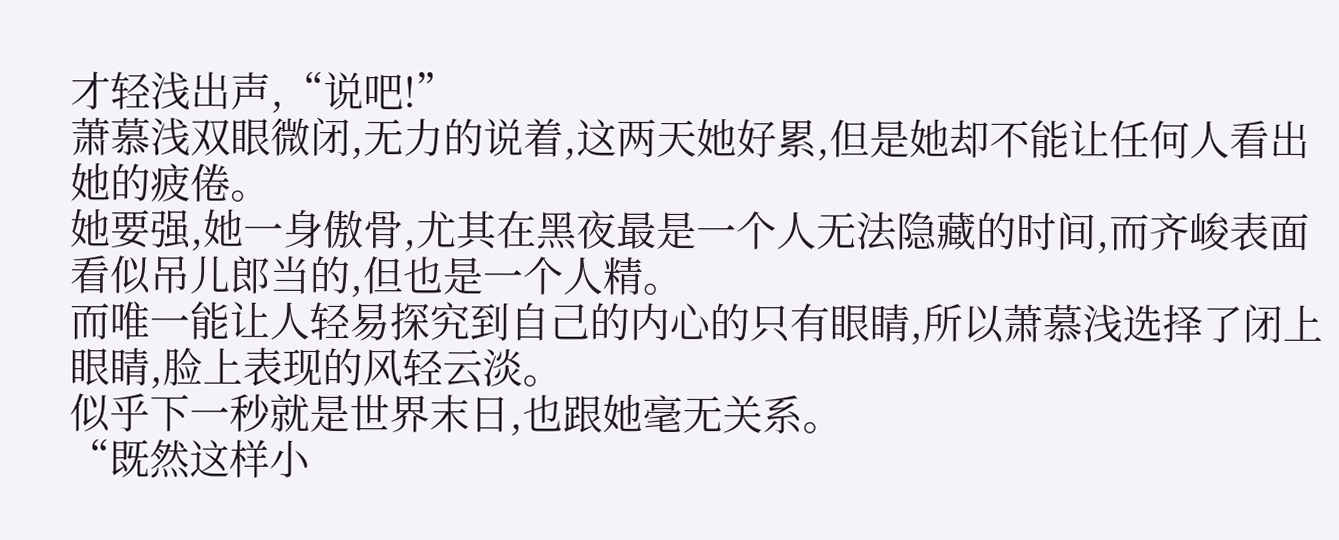才轻浅出声,“说吧!”
萧慕浅双眼微闭,无力的说着,这两天她好累,但是她却不能让任何人看出她的疲倦。
她要强,她一身傲骨,尤其在黑夜最是一个人无法隐藏的时间,而齐峻表面看似吊儿郎当的,但也是一个人精。
而唯一能让人轻易探究到自己的内心的只有眼睛,所以萧慕浅选择了闭上眼睛,脸上表现的风轻云淡。
似乎下一秒就是世界末日,也跟她毫无关系。
“既然这样小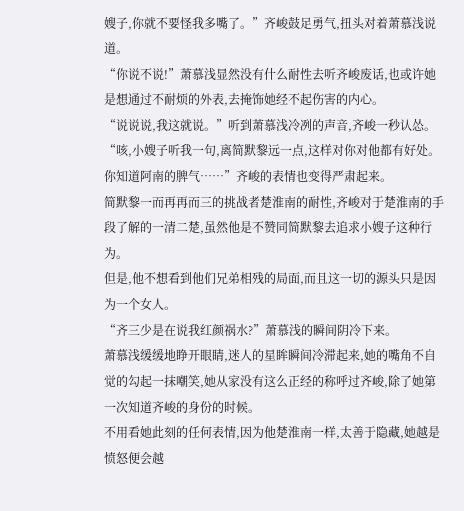嫂子,你就不要怪我多嘴了。”齐峻鼓足勇气,扭头对着萧慕浅说道。
“你说不说!”萧慕浅显然没有什么耐性去听齐峻废话,也或许她是想通过不耐烦的外表,去掩饰她经不起伤害的内心。
“说说说,我这就说。”听到萧慕浅冷冽的声音,齐峻一秒认怂。
“咳,小嫂子听我一句,离简默黎远一点,这样对你对他都有好处。你知道阿南的脾气……”齐峻的表情也变得严肃起来。
简默黎一而再再而三的挑战者楚淮南的耐性,齐峻对于楚淮南的手段了解的一清二楚,虽然他是不赞同简默黎去追求小嫂子这种行为。
但是,他不想看到他们兄弟相残的局面,而且这一切的源头只是因为一个女人。
“齐三少是在说我红颜祸水?”萧慕浅的瞬间阴冷下来。
萧慕浅缓缓地睁开眼睛,迷人的星眸瞬间冷滞起来,她的嘴角不自觉的勾起一抹嘲笑,她从家没有这么正经的称呼过齐峻,除了她第一次知道齐峻的身份的时候。
不用看她此刻的任何表情,因为他楚淮南一样,太善于隐藏,她越是愤怒便会越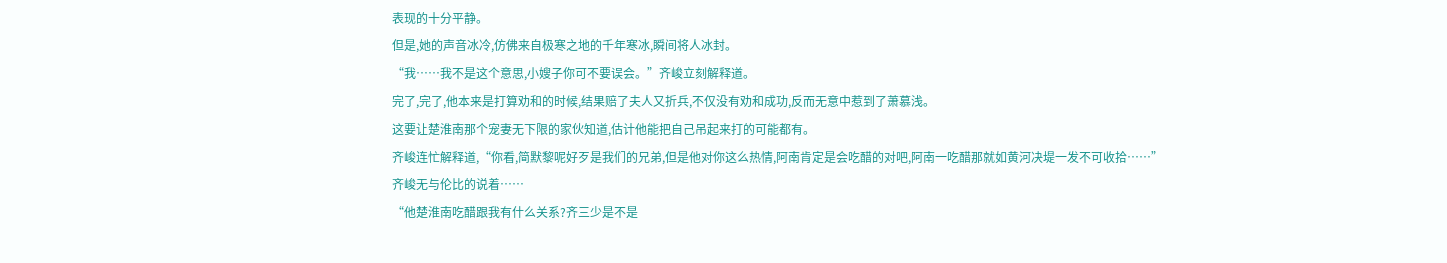表现的十分平静。
但是,她的声音冰冷,仿佛来自极寒之地的千年寒冰,瞬间将人冰封。
“我……我不是这个意思,小嫂子你可不要误会。”齐峻立刻解释道。
完了,完了,他本来是打算劝和的时候,结果赔了夫人又折兵,不仅没有劝和成功,反而无意中惹到了萧慕浅。
这要让楚淮南那个宠妻无下限的家伙知道,估计他能把自己吊起来打的可能都有。
齐峻连忙解释道,“你看,简默黎呢好歹是我们的兄弟,但是他对你这么热情,阿南肯定是会吃醋的对吧,阿南一吃醋那就如黄河决堤一发不可收拾……”
齐峻无与伦比的说着……
“他楚淮南吃醋跟我有什么关系?齐三少是不是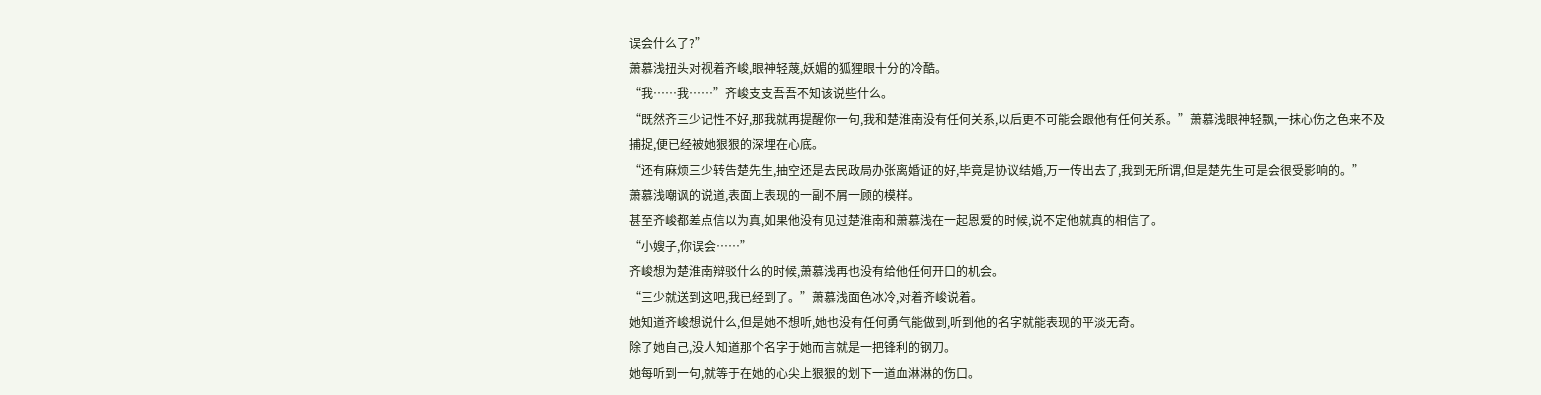误会什么了?”
萧慕浅扭头对视着齐峻,眼神轻蔑,妖媚的狐狸眼十分的冷酷。
“我……我……”齐峻支支吾吾不知该说些什么。
“既然齐三少记性不好,那我就再提醒你一句,我和楚淮南没有任何关系,以后更不可能会跟他有任何关系。”萧慕浅眼神轻飘,一抹心伤之色来不及捕捉,便已经被她狠狠的深埋在心底。
“还有麻烦三少转告楚先生,抽空还是去民政局办张离婚证的好,毕竟是协议结婚,万一传出去了,我到无所谓,但是楚先生可是会很受影响的。”
萧慕浅嘲讽的说道,表面上表现的一副不屑一顾的模样。
甚至齐峻都差点信以为真,如果他没有见过楚淮南和萧慕浅在一起恩爱的时候,说不定他就真的相信了。
“小嫂子,你误会……”
齐峻想为楚淮南辩驳什么的时候,萧慕浅再也没有给他任何开口的机会。
“三少就送到这吧,我已经到了。”萧慕浅面色冰冷,对着齐峻说着。
她知道齐峻想说什么,但是她不想听,她也没有任何勇气能做到,听到他的名字就能表现的平淡无奇。
除了她自己,没人知道那个名字于她而言就是一把锋利的钢刀。
她每听到一句,就等于在她的心尖上狠狠的划下一道血淋淋的伤口。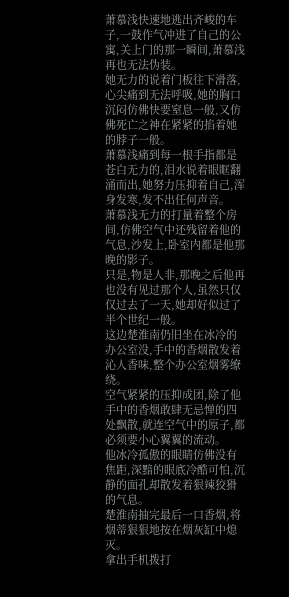萧慕浅快速地逃出齐峻的车子,一鼓作气冲进了自己的公寓,关上门的那一瞬间,萧慕浅再也无法伪装。
她无力的说着门板往下滑落,心尖痛到无法呼吸,她的胸口沉闷仿佛快要窒息一般,又仿佛死亡之神在紧紧的掐着她的脖子一般。
萧慕浅痛到每一根手指都是苍白无力的,泪水说着眼眶翻涌而出,她努力压抑着自己,浑身发寒,发不出任何声音。
萧慕浅无力的打量着整个房间,仿佛空气中还残留着他的气息,沙发上,卧室内都是他那晚的影子。
只是,物是人非,那晚之后他再也没有见过那个人,虽然只仅仅过去了一天,她却好似过了半个世纪一般。
这边楚淮南仍旧坐在冰冷的办公室没,手中的香烟散发着沁人香味,整个办公室烟雾缭绕。
空气紧紧的压抑成团,除了他手中的香烟敢肆无忌惮的四处飘散,就连空气中的原子,都必须要小心翼翼的流动。
他冰冷孤傲的眼睛仿佛没有焦距,深黯的眼底冷酷可怕,沉静的面孔却散发着狠辣狡猾的气息。
楚淮南抽完最后一口香烟,将烟蒂狠狠地按在烟灰缸中熄灭。
拿出手机拨打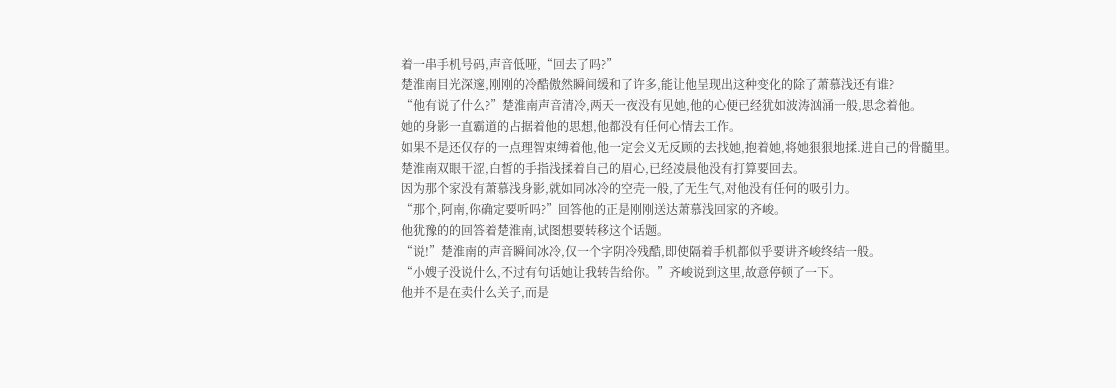着一串手机号码,声音低哑,“回去了吗?”
楚淮南目光深邃,刚刚的冷酷傲然瞬间缓和了许多,能让他呈现出这种变化的除了萧慕浅还有谁?
“他有说了什么?”楚淮南声音清冷,两天一夜没有见她,他的心便已经犹如波涛汹涌一般,思念着他。
她的身影一直霸道的占据着他的思想,他都没有任何心情去工作。
如果不是还仅存的一点理智束缚着他,他一定会义无反顾的去找她,抱着她,将她狠狠地揉.进自己的骨髓里。
楚淮南双眼干涩,白皙的手指浅揉着自己的眉心,已经凌晨他没有打算要回去。
因为那个家没有萧慕浅身影,就如同冰冷的空壳一般,了无生气,对他没有任何的吸引力。
“那个,阿南,你确定要听吗?”回答他的正是刚刚送达萧慕浅回家的齐峻。
他犹豫的的回答着楚淮南,试图想要转移这个话题。
“说!”楚淮南的声音瞬间冰冷,仅一个字阴冷残酷,即使隔着手机都似乎要讲齐峻终结一般。
“小嫂子没说什么,不过有句话她让我转告给你。”齐峻说到这里,故意停顿了一下。
他并不是在卖什么关子,而是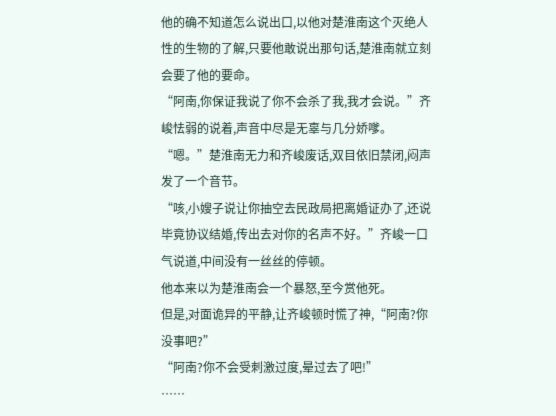他的确不知道怎么说出口,以他对楚淮南这个灭绝人性的生物的了解,只要他敢说出那句话,楚淮南就立刻会要了他的要命。
“阿南,你保证我说了你不会杀了我,我才会说。”齐峻怯弱的说着,声音中尽是无辜与几分娇嗲。
“嗯。”楚淮南无力和齐峻废话,双目依旧禁闭,闷声发了一个音节。
“咳,小嫂子说让你抽空去民政局把离婚证办了,还说毕竟协议结婚,传出去对你的名声不好。”齐峻一口气说道,中间没有一丝丝的停顿。
他本来以为楚淮南会一个暴怒,至今赏他死。
但是,对面诡异的平静,让齐峻顿时慌了神,“阿南?你没事吧?”
“阿南?你不会受刺激过度,晕过去了吧!”
……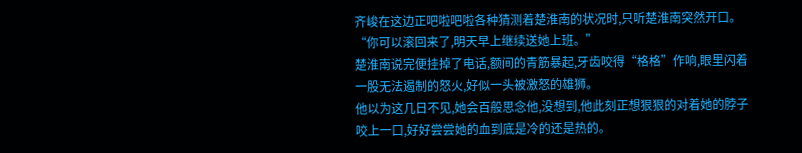齐峻在这边正吧啦吧啦各种猜测着楚淮南的状况时,只听楚淮南突然开口。
“你可以滚回来了,明天早上继续送她上班。”
楚淮南说完便挂掉了电话,额间的青筋暴起,牙齿咬得“格格”作响,眼里闪着一股无法遏制的怒火,好似一头被激怒的雄狮。
他以为这几日不见,她会百般思念他,没想到,他此刻正想狠狠的对着她的脖子咬上一口,好好尝尝她的血到底是冷的还是热的。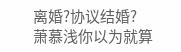离婚?协议结婚?
萧慕浅你以为就算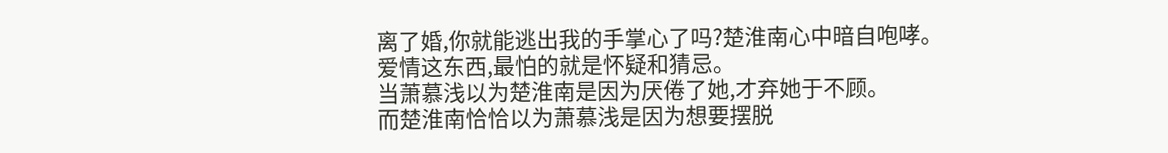离了婚,你就能逃出我的手掌心了吗?楚淮南心中暗自咆哮。
爱情这东西,最怕的就是怀疑和猜忌。
当萧慕浅以为楚淮南是因为厌倦了她,才弃她于不顾。
而楚淮南恰恰以为萧慕浅是因为想要摆脱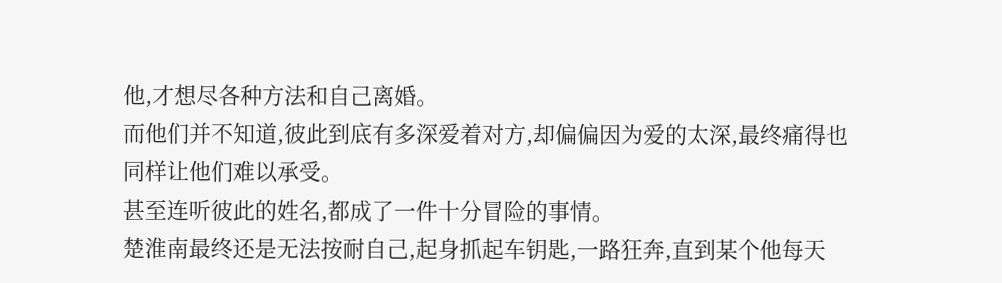他,才想尽各种方法和自己离婚。
而他们并不知道,彼此到底有多深爱着对方,却偏偏因为爱的太深,最终痛得也同样让他们难以承受。
甚至连听彼此的姓名,都成了一件十分冒险的事情。
楚淮南最终还是无法按耐自己,起身抓起车钥匙,一路狂奔,直到某个他每天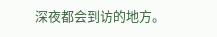深夜都会到访的地方。